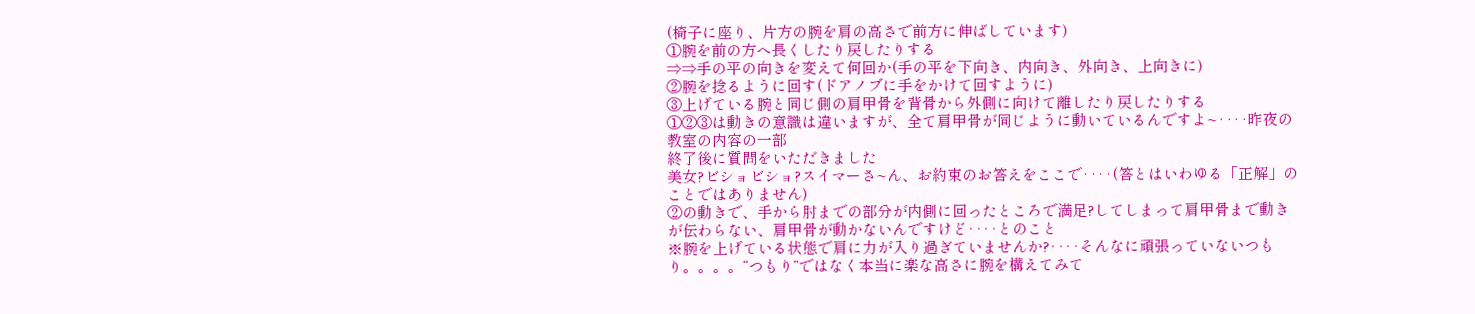(椅子に座り、片方の腕を肩の高さで前方に伸ばしています)
①腕を前の方へ長くしたり戻したりする
⇒⇒手の平の向きを変えて何回か(手の平を下向き、内向き、外向き、上向きに)
②腕を捻るように回す(ドアノブに手をかけて回すように)
③上げている腕と同じ側の肩甲骨を背骨から外側に向けて離したり戻したりする
①②③は動きの意識は違いますが、全て肩甲骨が同じように動いているんですよ~‥‥昨夜の教室の内容の一部
終了後に質問をいただきました
美女?ビショビショ?スイマーさ~ん、お約束のお答えをここで‥‥(答とはいわゆる「正解」のことではありません)
②の動きで、手から肘までの部分が内側に回ったところで満足?してしまって肩甲骨まで動きが伝わらない、肩甲骨が動かないんですけど‥‥とのこと
※腕を上げている状態で肩に力が入り過ぎていませんか?‥‥そんなに頑張っていないつもり。。。。“つもり”ではなく本当に楽な高さに腕を構えてみて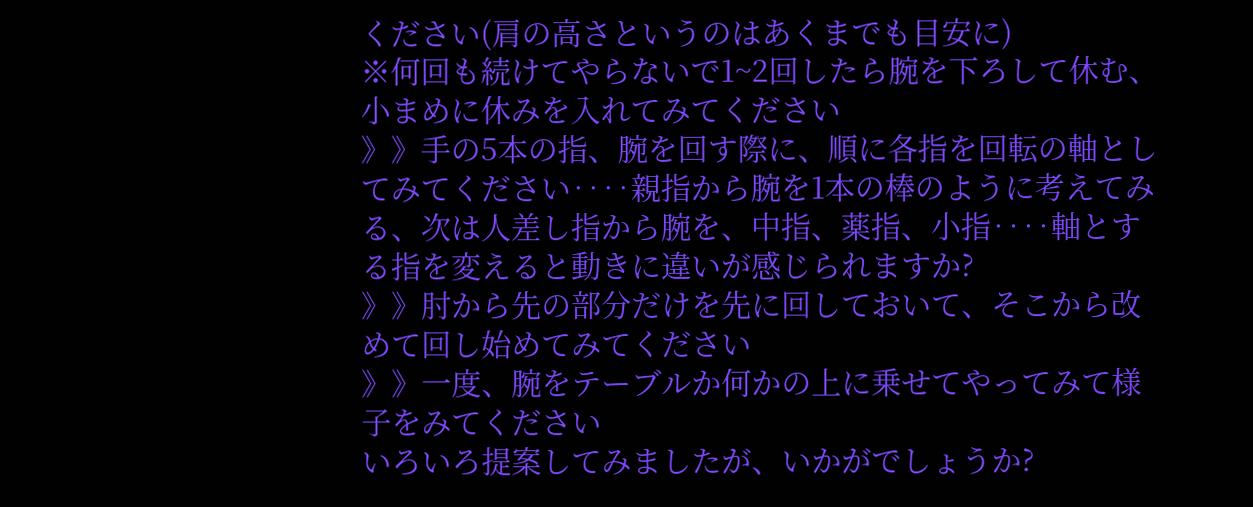ください(肩の高さというのはあくまでも目安に)
※何回も続けてやらないで1~2回したら腕を下ろして休む、小まめに休みを入れてみてください
》》手の5本の指、腕を回す際に、順に各指を回転の軸としてみてください‥‥親指から腕を1本の棒のように考えてみる、次は人差し指から腕を、中指、薬指、小指‥‥軸とする指を変えると動きに違いが感じられますか?
》》肘から先の部分だけを先に回しておいて、そこから改めて回し始めてみてください
》》一度、腕をテーブルか何かの上に乗せてやってみて様子をみてください
いろいろ提案してみましたが、いかがでしょうか?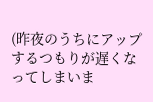(昨夜のうちにアップするつもりが遅くなってしまいま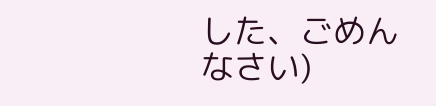した、ごめんなさい)